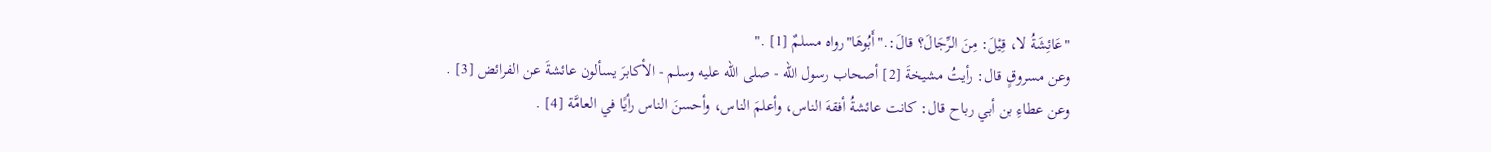"عَائِشَةُ لا، قِيْلَ: مِنَ الرِّجَالَ؟ قالَ:."أَبُوهَا"رواه مسلمٌ [1] ."
وعن مسروقٍ قال: رأيتُ مشيخةَ [2] أصحاب رسول الله - صلى الله عليه وسلم - الأكابرَ يسألون عائشةَ عن الفرائض [3] .
وعن عطاءِ بن أبي رباح قال: كانت عائشةُ أفقهَ الناس، وأعلمَ الناس، وأحسنَ الناس رأيًا في العامَّة [4] .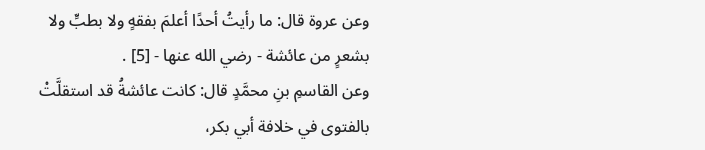وعن عروة قال: ما رأيتُ أحدًا أعلمَ بفقهٍ ولا بطبٍّ ولا بشعرٍ من عائشة - رضي الله عنها - [5] .
وعن القاسمِ بنِ محمَّدٍ قال: كانت عائشةُ قد استقلَّتْ بالفتوى في خلافة أبي بكر،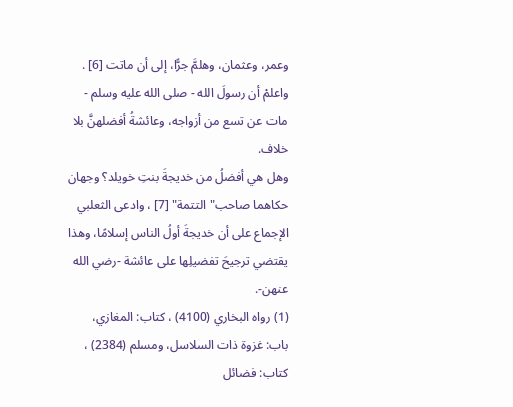وعمر، وعثمان، وهلمَّ جرًّا، إلى أن ماتت [6] .
واعلمْ أن رسولَ الله - صلى الله عليه وسلم - مات عن تسع من أزواجه، وعائشةُ أفضلهنَّ بلا خلاف.
وهل هي أفضلُ من خديجةَ بنتِ خويلد؟ وجهان حكاهما صاحب"التتمة" [7] ، وادعى الثعلبي الإجماع على أن خديجةَ أولُ الناس إسلامًا، وهذا يقتضي ترجيحَ تفضيلِها على عائشة -رضي الله عنهن-.
(1) رواه البخاري (4100) ، كتاب: المغازي، باب: غزوة ذات السلاسل، ومسلم (2384) ، كتاب: فضائل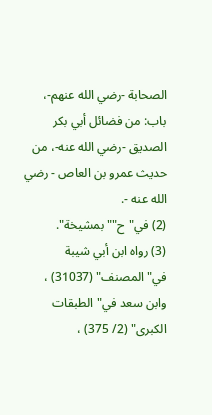الصحابة -رضي الله عنهم-، باب: من فضائل أبي بكر الصديق -رضي الله عنه-، من حديث عمرو بن العاص - رضي الله عنه -.
(2) في"ح""بمشيخة".
(3) رواه ابن أبي شيبة في"المصنف" (31037) ، وابن سعد في"الطبقات الكبرى" (2/ 375) ،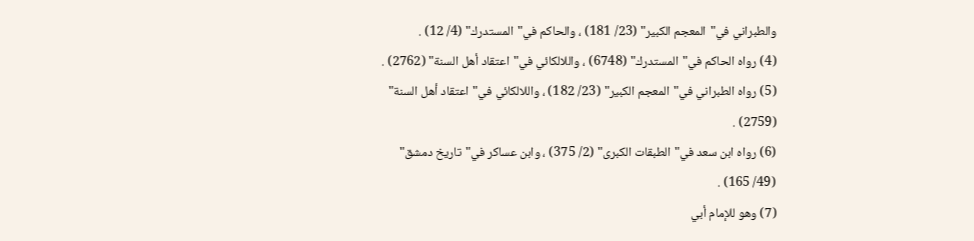والطبراني في"المعجم الكبير" (23/ 181) ، والحاكم في"المستدرك" (4/ 12) .
(4) رواه الحاكم في"المستدرك" (6748) ، واللالكائي في"اعتقاد أهل السنة" (2762) .
(5) رواه الطبراني في"المعجم الكبير" (23/ 182) ، واللالكائي في"اعتقاد أهل السنة" (2759) .
(6) رواه ابن سعد في"الطبقات الكبرى" (2/ 375) ، وابن عساكر في"تاريخ دمشق" (49/ 165) .
(7) وهو للإمام أبي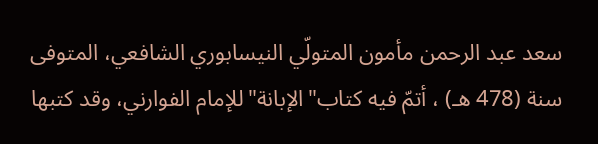سعد عبد الرحمن مأمون المتولّي النيسابوري الشافعي، المتوفى سنة (478 هـ) ، أتمّ فيه كتاب"الإبانة"للإمام الفوارني، وقد كتبها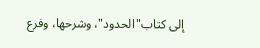إلى كتاب"الحدود"، وشرحها، وفرع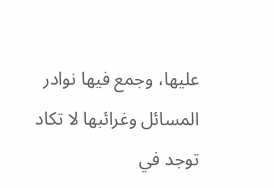عليها، وجمع فيها نوادر المسائل وغرائبها لا تكاد توجد في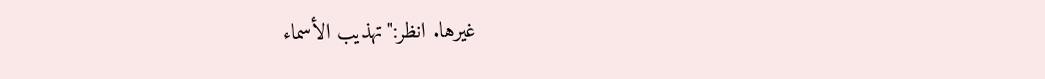غيرها. انظر:"تهذيب الأسماء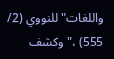واللغات"للنووي (2/ 555) ،"وكشف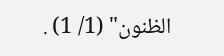الظنون" (1/ 1) .